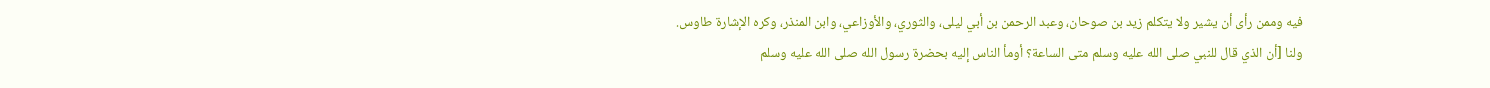فيه وممن رأى أن يشير ولا يتكلم زيد بن صوحان، وعبد الرحمن بن أبي ليلى، والثوري، والأوزاعي، وابن المنذر، وكره الإشارة طاوس.
ولنا [أن الذي قال للنبي صلى الله عليه وسلم متى الساعة؟ أومأ الناس إليه بحضرة رسول الله صلى الله عليه وسلم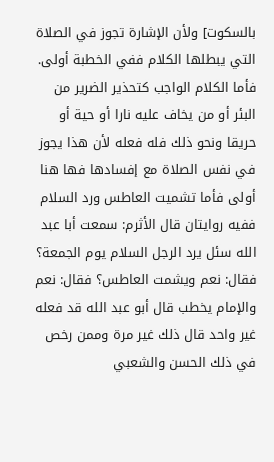بالسكوت] ولأن الإشارة تجوز في الصلاة التي يبطلها الكلام ففي الخطبة أولى.
فأما الكلام الواجب كتحذير الضرير من البئر أو من يخاف عليه نارا أو حية أو حريقا ونحو ذلك فله فعله لأن هذا يجوز في نفس الصلاة مع إفسادها فها هنا أولى فأما تشميت العاطس ورد السلام ففيه روايتان قال الأثرم: سمعت أبا عبد الله سئل يرد الرجل السلام يوم الجمعة؟ فقال: نعم ويشمت العاطس؟ فقال: نعم والإمام يخطب قال أبو عبد الله قد فعله غير واحد قال ذلك غير مرة وممن رخص في ذلك الحسن والشعبي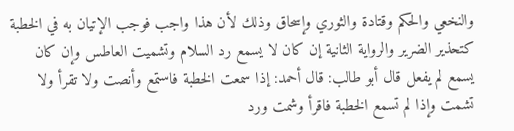والنخعي والحكم وقتادة والثوري وإسحاق وذلك لأن هذا واجب فوجب الإتيان به في الخطبة كتحذير الضرير والرواية الثانية إن كان لا يسمع رد السلام وتشميت العاطس وإن كان يسمع لم يفعل قال أبو طالب: قال أحمد: إذا سمعت الخطبة فاستمع وأنصت ولا تقرأ ولا تشمت وإذا لم تسمع الخطبة فاقرأ وشمت ورد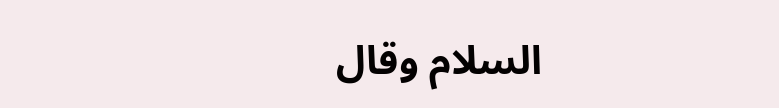السلام وقال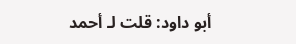أبو داود: قلت لـ أحمد